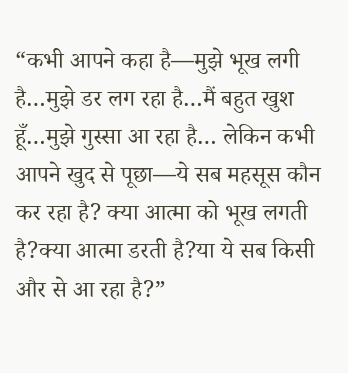“कभी आपने कहा है—मुझे भूख लगी है…मुझे डर लग रहा है…मैं बहुत खुश हूँ…मुझे गुस्सा आ रहा है… लेकिन कभी आपने खुद से पूछा—ये सब महसूस कौन कर रहा है? क्या आत्मा को भूख लगती है?क्या आत्मा डरती है?या ये सब किसी और से आ रहा है?”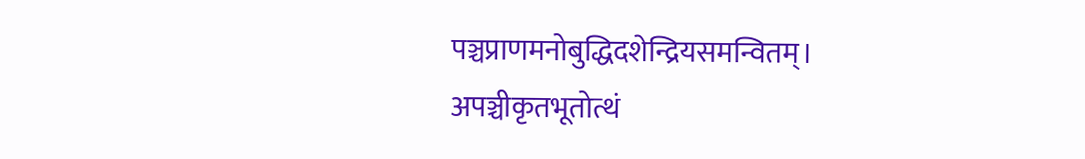पञ्चप्राणमनोबुद्धिदशेन्द्रियसमन्वितम्। अपञ्चीकृतभूतोत्थं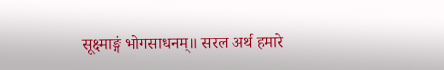सूक्ष्माङ्गं भोगसाधनम्॥ सरल अर्थ हमारे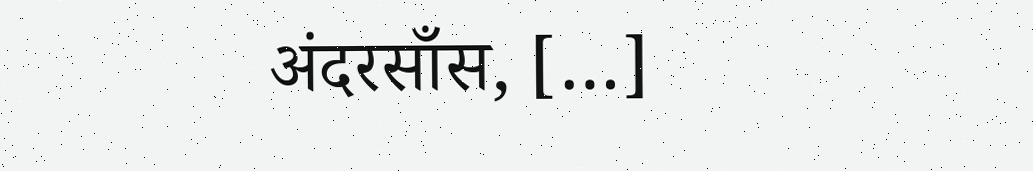अंदरसाँस, […]